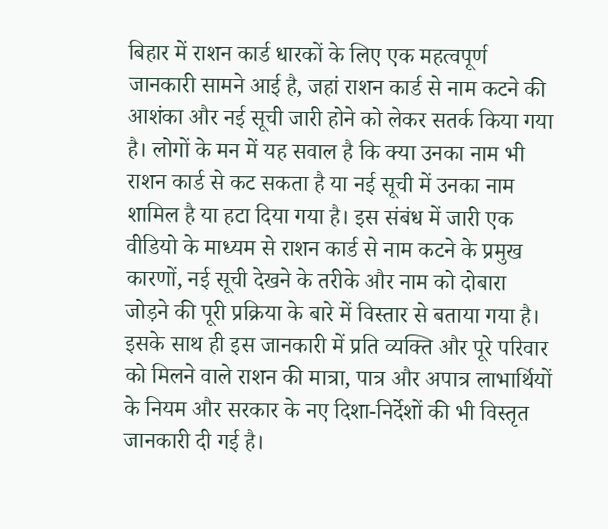बिहार में राशन कार्ड धारकों के लिए एक महत्वपूर्ण जानकारी सामने आई है, जहां राशन कार्ड से नाम कटने की आशंका और नई सूची जारी होने को लेकर सतर्क किया गया है। लोगों के मन में यह सवाल है कि क्या उनका नाम भी राशन कार्ड से कट सकता है या नई सूची में उनका नाम शामिल है या हटा दिया गया है। इस संबंध में जारी एक वीडियो के माध्यम से राशन कार्ड से नाम कटने के प्रमुख कारणों, नई सूची देखने के तरीके और नाम को दोबारा जोड़ने की पूरी प्रक्रिया के बारे में विस्तार से बताया गया है। इसके साथ ही इस जानकारी में प्रति व्यक्ति और पूरे परिवार को मिलने वाले राशन की मात्रा, पात्र और अपात्र लाभार्थियों के नियम और सरकार के नए दिशा-निर्देशों की भी विस्तृत जानकारी दी गई है।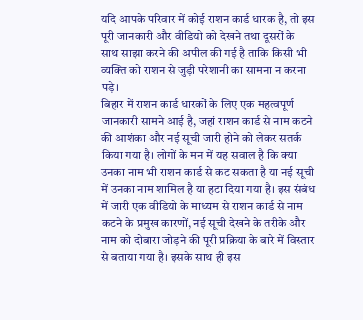यदि आपके परिवार में कोई राशन कार्ड धारक है, तो इस पूरी जानकारी और वीडियो को देखने तथा दूसरों के साथ साझा करने की अपील की गई है ताकि किसी भी व्यक्ति को राशन से जुड़ी परेशानी का सामना न करना पड़े।
बिहार में राशन कार्ड धारकों के लिए एक महत्वपूर्ण जानकारी सामने आई है, जहां राशन कार्ड से नाम कटने की आशंका और नई सूची जारी होने को लेकर सतर्क किया गया है। लोगों के मन में यह सवाल है कि क्या उनका नाम भी राशन कार्ड से कट सकता है या नई सूची में उनका नाम शामिल है या हटा दिया गया है। इस संबंध में जारी एक वीडियो के माध्यम से राशन कार्ड से नाम कटने के प्रमुख कारणों, नई सूची देखने के तरीके और नाम को दोबारा जोड़ने की पूरी प्रक्रिया के बारे में विस्तार से बताया गया है। इसके साथ ही इस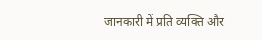जानकारी में प्रति व्यक्ति और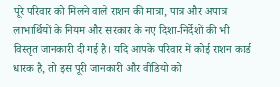पूरे परिवार को मिलने वाले राशन की मात्रा, पात्र और अपात्र लाभार्थियों के नियम और सरकार के नए दिशा-निर्देशों की भी विस्तृत जानकारी दी गई है। यदि आपके परिवार में कोई राशन कार्ड धारक है, तो इस पूरी जानकारी और वीडियो को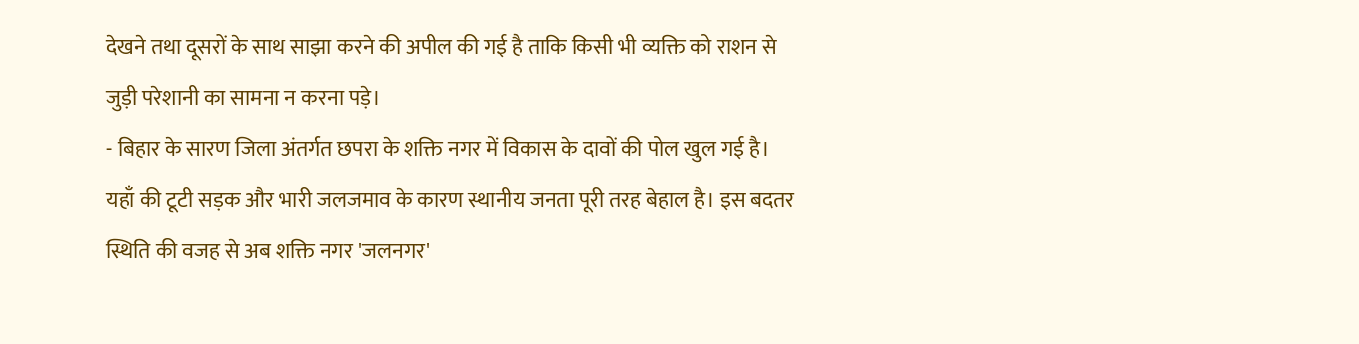देखने तथा दूसरों के साथ साझा करने की अपील की गई है ताकि किसी भी व्यक्ति को राशन से जुड़ी परेशानी का सामना न करना पड़े।
- बिहार के सारण जिला अंतर्गत छपरा के शक्ति नगर में विकास के दावों की पोल खुल गई है। यहाँ की टूटी सड़क और भारी जलजमाव के कारण स्थानीय जनता पूरी तरह बेहाल है। इस बदतर स्थिति की वजह से अब शक्ति नगर 'जलनगर'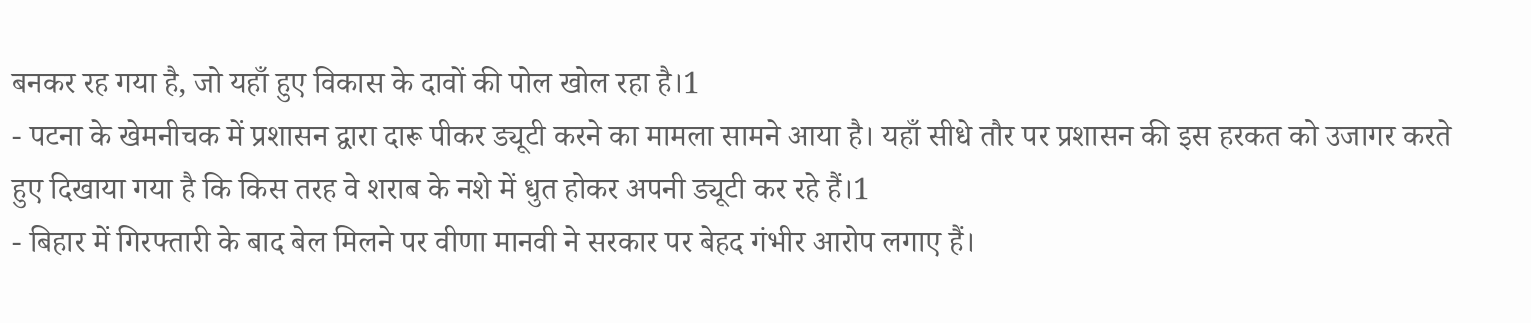बनकर रह गया है, जो यहाँ हुए विकास के दावों की पोल खोल रहा है।1
- पटना के खेमनीचक में प्रशासन द्वारा दारू पीकर ड्यूटी करने का मामला सामने आया है। यहाँ सीधे तौर पर प्रशासन की इस हरकत को उजागर करते हुए दिखाया गया है कि किस तरह वे शराब के नशे में धुत होकर अपनी ड्यूटी कर रहे हैं।1
- बिहार में गिरफ्तारी के बाद बेल मिलने पर वीणा मानवी ने सरकार पर बेहद गंभीर आरोप लगाए हैं।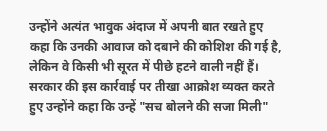उन्होंने अत्यंत भावुक अंदाज में अपनी बात रखते हुए कहा कि उनकी आवाज को दबाने की कोशिश की गई है, लेकिन वे किसी भी सूरत में पीछे हटने वाली नहीं हैं। सरकार की इस कार्रवाई पर तीखा आक्रोश व्यक्त करते हुए उन्होंने कहा कि उन्हें "सच बोलने की सजा मिली"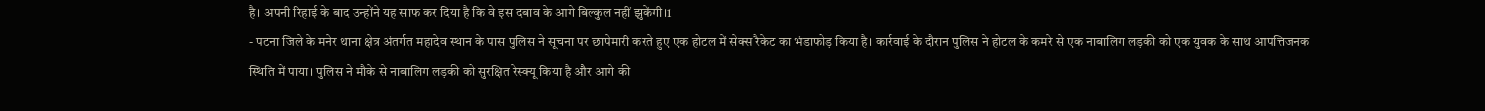है। अपनी रिहाई के बाद उन्होंने यह साफ कर दिया है कि वे इस दबाव के आगे बिल्कुल नहीं झुकेंगी।1
- पटना जिले के मनेर थाना क्षेत्र अंतर्गत महादेव स्थान के पास पुलिस ने सूचना पर छापेमारी करते हुए एक होटल में सेक्स रैकेट का भंडाफोड़ किया है। कार्रवाई के दौरान पुलिस ने होटल के कमरे से एक नाबालिग लड़की को एक युवक के साथ आपत्तिजनक स्थिति में पाया। पुलिस ने मौके से नाबालिग लड़की को सुरक्षित रेस्क्यू किया है और आगे की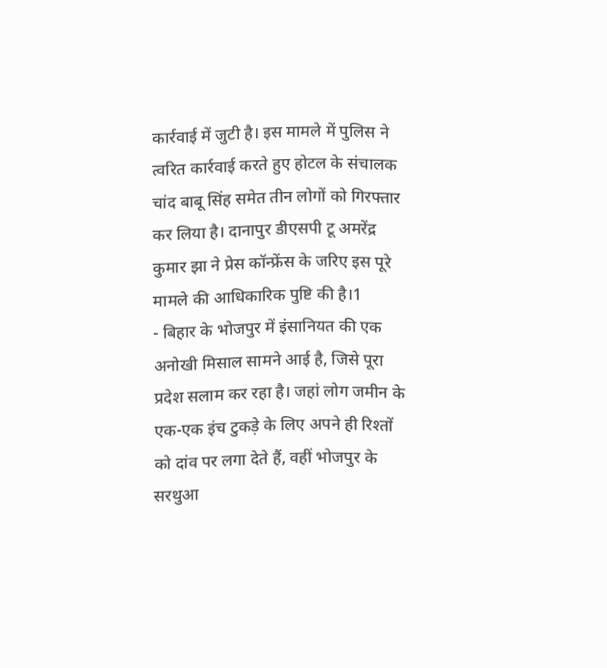कार्रवाई में जुटी है। इस मामले में पुलिस ने त्वरित कार्रवाई करते हुए होटल के संचालक चांद बाबू सिंह समेत तीन लोगों को गिरफ्तार कर लिया है। दानापुर डीएसपी टू अमरेंद्र कुमार झा ने प्रेस कॉन्फ्रेंस के जरिए इस पूरे मामले की आधिकारिक पुष्टि की है।1
- बिहार के भोजपुर में इंसानियत की एक अनोखी मिसाल सामने आई है, जिसे पूरा प्रदेश सलाम कर रहा है। जहां लोग जमीन के एक-एक इंच टुकड़े के लिए अपने ही रिश्तों को दांव पर लगा देते हैं, वहीं भोजपुर के सरथुआ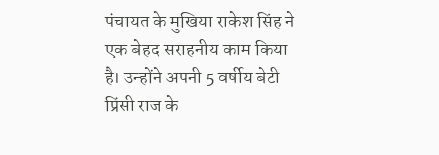पंचायत के मुखिया राकेश सिंह ने एक बेहद सराहनीय काम किया है। उन्होंने अपनी 5 वर्षीय बेटी प्रिंसी राज के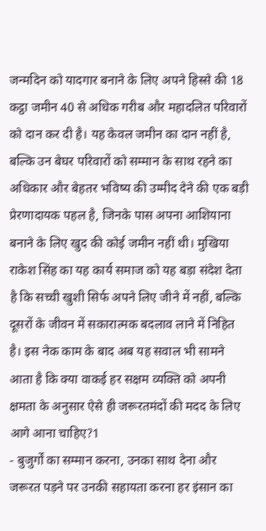जन्मदिन को यादगार बनाने के लिए अपने हिस्से की 18 कट्ठा जमीन 40 से अधिक गरीब और महादलित परिवारों को दान कर दी है। यह केवल जमीन का दान नहीं है, बल्कि उन बेघर परिवारों को सम्मान के साथ रहने का अधिकार और बेहतर भविष्य की उम्मीद देने की एक बड़ी प्रेरणादायक पहल है, जिनके पास अपना आशियाना बनाने के लिए खुद की कोई जमीन नहीं थी। मुखिया राकेश सिंह का यह कार्य समाज को यह बड़ा संदेश देता है कि सच्ची खुशी सिर्फ अपने लिए जीने में नहीं, बल्कि दूसरों के जीवन में सकारात्मक बदलाव लाने में निहित है। इस नेक काम के बाद अब यह सवाल भी सामने आता है कि क्या वाकई हर सक्षम व्यक्ति को अपनी क्षमता के अनुसार ऐसे ही जरूरतमंदों की मदद के लिए आगे आना चाहिए?1
- बुजुर्गों का सम्मान करना, उनका साथ देना और जरूरत पड़ने पर उनकी सहायता करना हर इंसान का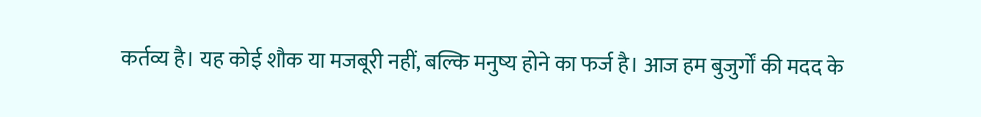कर्तव्य है। यह कोई शौक या मजबूरी नहीं, बल्कि मनुष्य होने का फर्ज है। आज हम बुजुर्गों की मदद के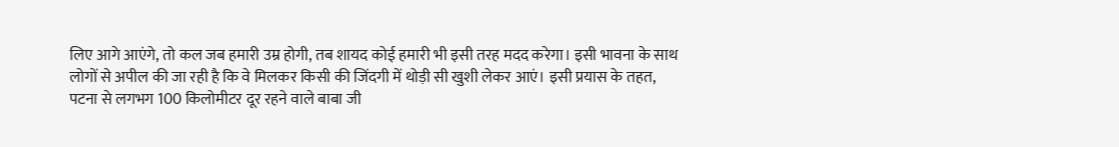लिए आगे आएंगे, तो कल जब हमारी उम्र होगी, तब शायद कोई हमारी भी इसी तरह मदद करेगा। इसी भावना के साथ लोगों से अपील की जा रही है कि वे मिलकर किसी की जिंदगी में थोड़ी सी खुशी लेकर आएं। इसी प्रयास के तहत, पटना से लगभग 100 किलोमीटर दूर रहने वाले बाबा जी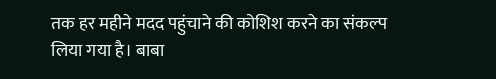तक हर महीने मदद पहुंचाने की कोशिश करने का संकल्प लिया गया है। बाबा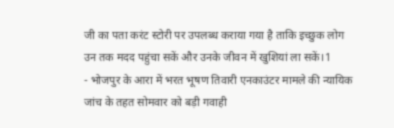जी का पता करंट स्टोरी पर उपलब्ध कराया गया है ताकि इच्छुक लोग उन तक मदद पहुंचा सकें और उनके जीवन में खुशियां ला सकें।1
- भोजपुर के आरा में भरत भूषण तिवारी एनकाउंटर मामले की न्यायिक जांच के तहत सोमवार को बड़ी गवाही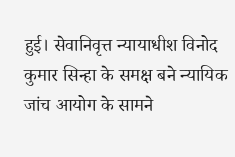हुई। सेवानिवृत्त न्यायाधीश विनोद कुमार सिन्हा के समक्ष बने न्यायिक जांच आयोग के सामने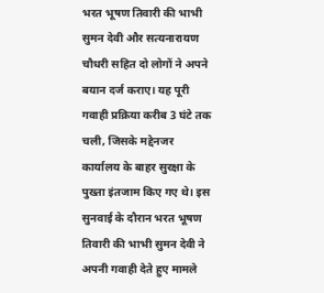भरत भूषण तिवारी की भाभी सुमन देवी और सत्यनारायण चौधरी सहित दो लोगों ने अपने बयान दर्ज कराए। यह पूरी गवाही प्रक्रिया करीब 3 घंटे तक चली, जिसके मद्देनजर कार्यालय के बाहर सुरक्षा के पुख्ता इंतजाम किए गए थे। इस सुनवाई के दौरान भरत भूषण तिवारी की भाभी सुमन देवी ने अपनी गवाही देते हुए मामले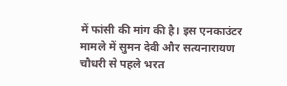में फांसी की मांग की है। इस एनकाउंटर मामले में सुमन देवी और सत्यनारायण चौधरी से पहले भरत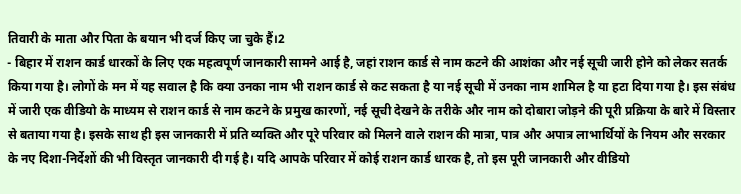तिवारी के माता और पिता के बयान भी दर्ज किए जा चुके हैं।2
- बिहार में राशन कार्ड धारकों के लिए एक महत्वपूर्ण जानकारी सामने आई है, जहां राशन कार्ड से नाम कटने की आशंका और नई सूची जारी होने को लेकर सतर्क किया गया है। लोगों के मन में यह सवाल है कि क्या उनका नाम भी राशन कार्ड से कट सकता है या नई सूची में उनका नाम शामिल है या हटा दिया गया है। इस संबंध में जारी एक वीडियो के माध्यम से राशन कार्ड से नाम कटने के प्रमुख कारणों, नई सूची देखने के तरीके और नाम को दोबारा जोड़ने की पूरी प्रक्रिया के बारे में विस्तार से बताया गया है। इसके साथ ही इस जानकारी में प्रति व्यक्ति और पूरे परिवार को मिलने वाले राशन की मात्रा, पात्र और अपात्र लाभार्थियों के नियम और सरकार के नए दिशा-निर्देशों की भी विस्तृत जानकारी दी गई है। यदि आपके परिवार में कोई राशन कार्ड धारक है, तो इस पूरी जानकारी और वीडियो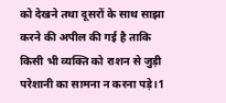को देखने तथा दूसरों के साथ साझा करने की अपील की गई है ताकि किसी भी व्यक्ति को राशन से जुड़ी परेशानी का सामना न करना पड़े।1